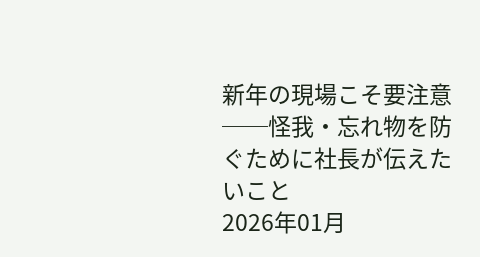新年の現場こそ要注意──怪我・忘れ物を防ぐために社長が伝えたいこと
2026年01月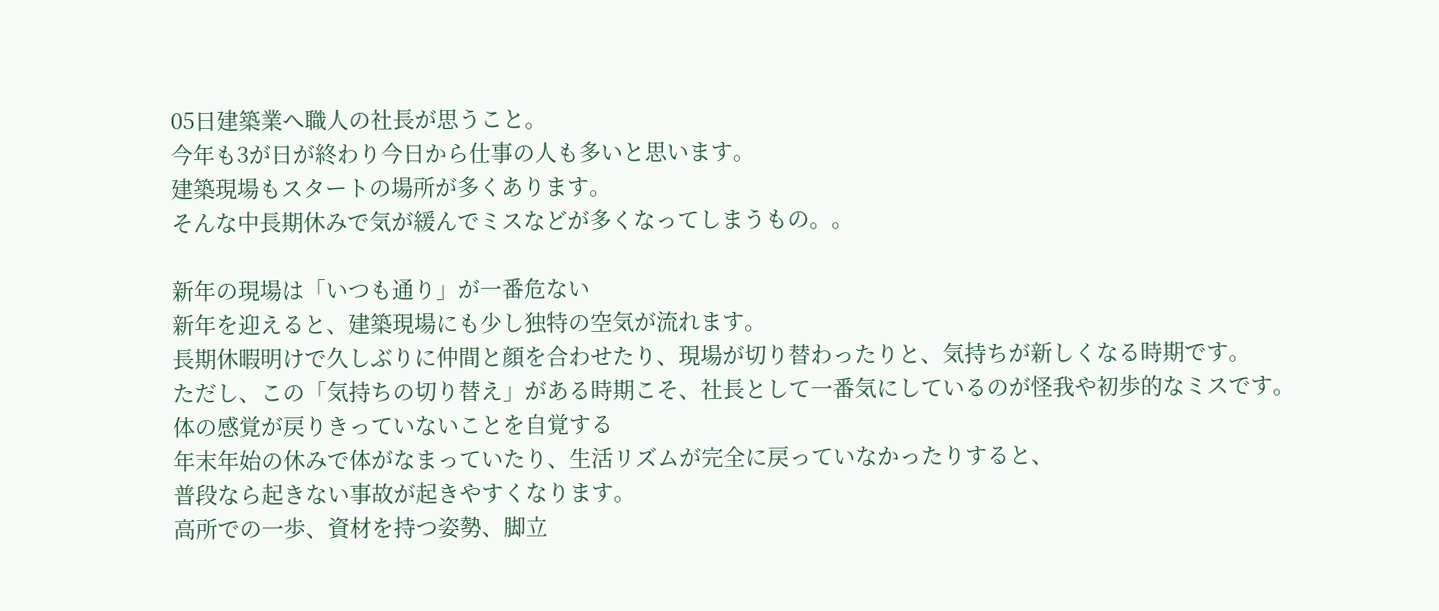05日建築業へ職人の社長が思うこと。
今年も3が日が終わり今日から仕事の人も多いと思います。
建築現場もスタートの場所が多くあります。
そんな中長期休みで気が緩んでミスなどが多くなってしまうもの。。

新年の現場は「いつも通り」が一番危ない
新年を迎えると、建築現場にも少し独特の空気が流れます。
長期休暇明けで久しぶりに仲間と顔を合わせたり、現場が切り替わったりと、気持ちが新しくなる時期です。
ただし、この「気持ちの切り替え」がある時期こそ、社長として一番気にしているのが怪我や初歩的なミスです。
体の感覚が戻りきっていないことを自覚する
年末年始の休みで体がなまっていたり、生活リズムが完全に戻っていなかったりすると、
普段なら起きない事故が起きやすくなります。
高所での一歩、資材を持つ姿勢、脚立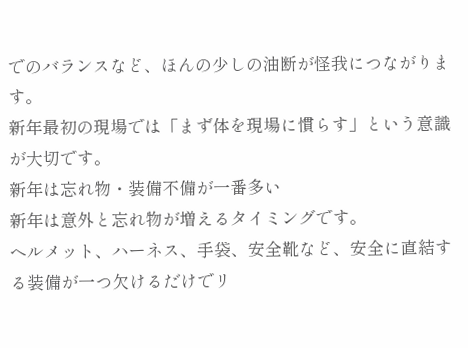でのバランスなど、ほんの少しの油断が怪我につながります。
新年最初の現場では「まず体を現場に慣らす」という意識が大切です。
新年は忘れ物・装備不備が一番多い
新年は意外と忘れ物が増えるタイミングです。
ヘルメット、ハーネス、手袋、安全靴など、安全に直結する装備が一つ欠けるだけでリ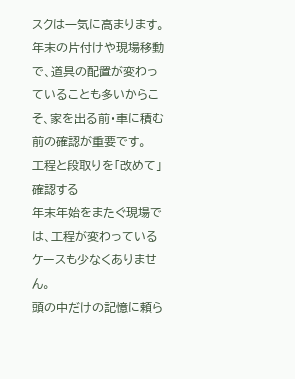スクは一気に高まります。
年末の片付けや現場移動で、道具の配置が変わっていることも多いからこそ、家を出る前・車に積む前の確認が重要です。
工程と段取りを「改めて」確認する
年末年始をまたぐ現場では、工程が変わっているケースも少なくありません。
頭の中だけの記憶に頼ら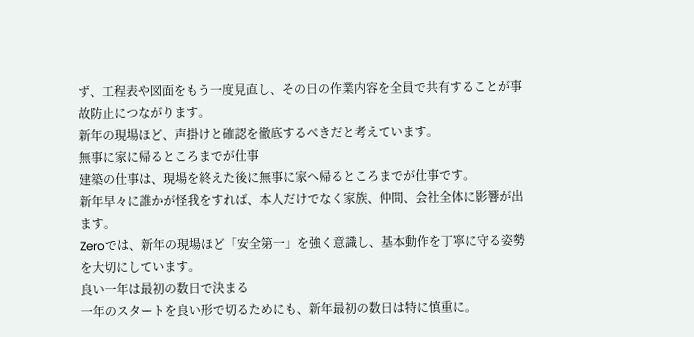ず、工程表や図面をもう一度見直し、その日の作業内容を全員で共有することが事故防止につながります。
新年の現場ほど、声掛けと確認を徹底するべきだと考えています。
無事に家に帰るところまでが仕事
建築の仕事は、現場を終えた後に無事に家へ帰るところまでが仕事です。
新年早々に誰かが怪我をすれば、本人だけでなく家族、仲間、会社全体に影響が出ます。
Zeroでは、新年の現場ほど「安全第一」を強く意識し、基本動作を丁寧に守る姿勢を大切にしています。
良い一年は最初の数日で決まる
一年のスタートを良い形で切るためにも、新年最初の数日は特に慎重に。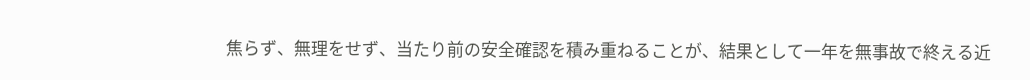焦らず、無理をせず、当たり前の安全確認を積み重ねることが、結果として一年を無事故で終える近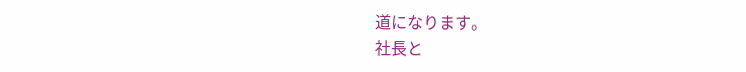道になります。
社長と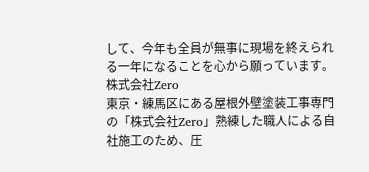して、今年も全員が無事に現場を終えられる一年になることを心から願っています。
株式会社Zero
東京・練馬区にある屋根外壁塗装工事専門の「株式会社Zero」熟練した職人による自社施工のため、圧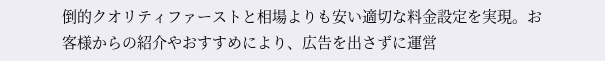倒的クオリティファーストと相場よりも安い適切な料金設定を実現。お客様からの紹介やおすすめにより、広告を出さずに運営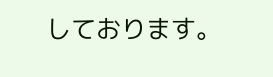しております。